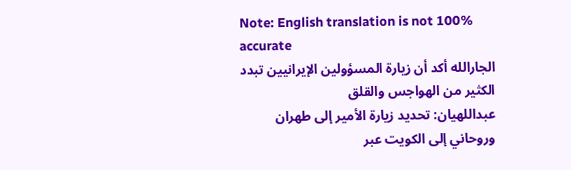Note: English translation is not 100% accurate
الجارالله أكد أن زيارة المسؤولين الإيرانيين تبدد الكثير من الهواجس والقلق
عبداللهيان: تحديد زيارة الأمير إلى طهران وروحاني إلى الكويت عبر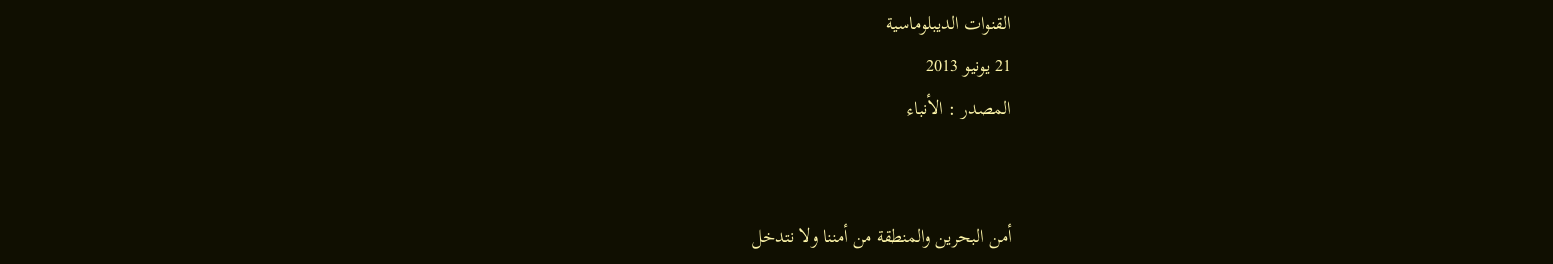القنوات الديبلوماسية
21 يونيو 2013
المصدر : الأنباء


أمن البحرين والمنطقة من أمننا ولا نتدخل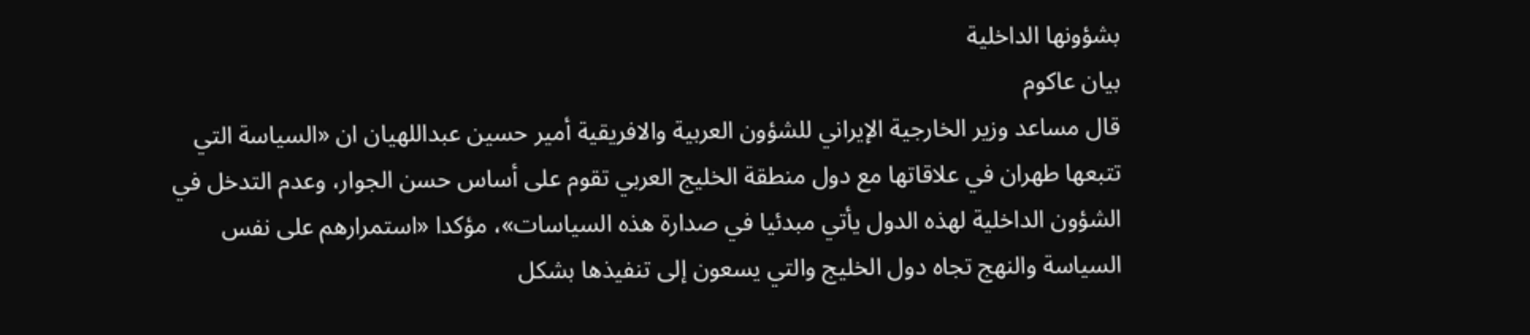بشؤونها الداخلية
بيان عاكوم
قال مساعد وزير الخارجية الإيراني للشؤون العربية والافريقية أمير حسين عبداللهيان ان «السياسة التي تتبعها طهران في علاقاتها مع دول منطقة الخليج العربي تقوم على أساس حسن الجوار، وعدم التدخل في الشؤون الداخلية لهذه الدول يأتي مبدئيا في صدارة هذه السياسات»، مؤكدا «استمرارهم على نفس السياسة والنهج تجاه دول الخليج والتي يسعون إلى تنفيذها بشكل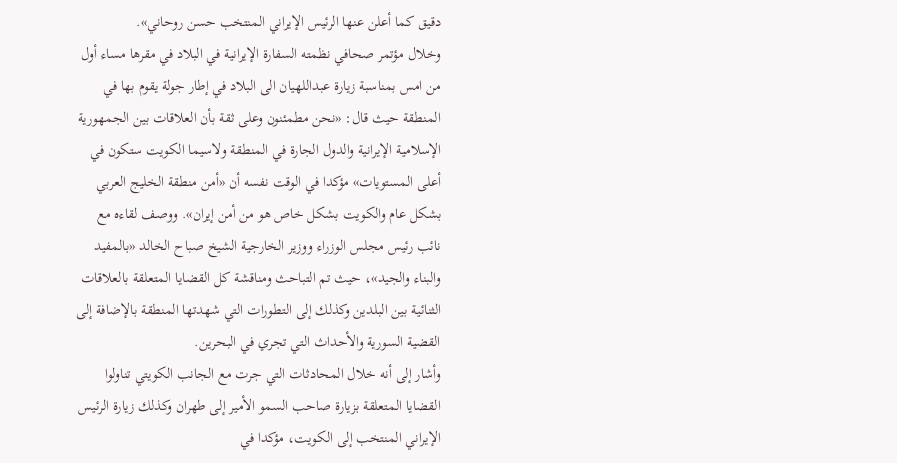دقيق كما أعلن عنها الرئيس الإيراني المنتخب حسن روحاني».
وخلال مؤتمر صحافي نظمته السفارة الإيرانية في البلاد في مقرها مساء أول من امس بمناسبة زيارة عبداللهيان الى البلاد في إطار جولة يقوم بها في المنطقة حيث قال: «نحن مطمئنون وعلى ثقة بأن العلاقات بين الجمهورية الإسلامية الإيرانية والدول الجارة في المنطقة ولاسيما الكويت ستكون في أعلى المستويات» مؤكدا في الوقت نفسه أن «أمن منطقة الخليج العربي بشكل عام والكويت بشكل خاص هو من أمن إيران». ووصف لقاءه مع نائب رئيس مجلس الوزراء ووزير الخارجية الشيخ صباح الخالد «بالمفيد والبناء والجيد»، حيث تم التباحث ومناقشة كل القضايا المتعلقة بالعلاقات الثنائية بين البلدين وكذلك إلى التطورات التي شهدتها المنطقة بالإضافة إلى القضية السورية والأحداث التي تجري في البحرين.
وأشار إلى أنه خلال المحادثات التي جرت مع الجانب الكويتي تناولوا القضايا المتعلقة بزيارة صاحب السمو الأمير إلى طهران وكذلك زيارة الرئيس الإيراني المنتخب إلى الكويت، مؤكدا في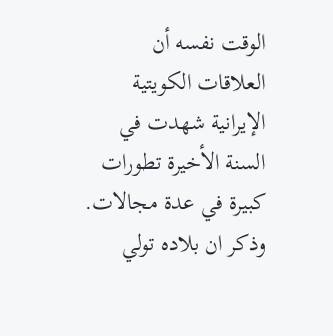الوقت نفسه أن العلاقات الكويتية الإيرانية شهدت في السنة الأخيرة تطورات كبيرة في عدة مجالات.
وذكر ان بلاده تولي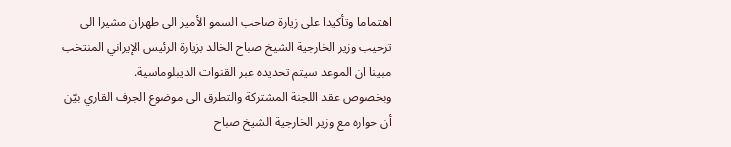اهتماما وتأكيدا على زيارة صاحب السمو الأمير الى طهران مشيرا الى ترحيب وزير الخارجية الشيخ صباح الخالد بزيارة الرئيس الإيراني المنتخب مبينا ان الموعد سيتم تحديده عبر القنوات الديبلوماسية.
وبخصوص عقد اللجنة المشتركة والتطرق الى موضوع الجرف القاري بيّن أن حواره مع وزير الخارجية الشيخ صباح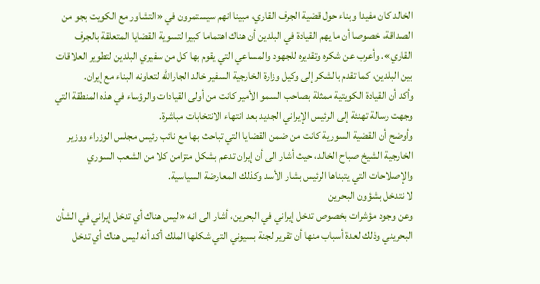الخالد كان مفيدا وبناء حول قضية الجرف القاري، مبينا انهم سيستمرون في «التشاور مع الكويت بجو من الصداقة، خصوصا أن ما يهم القيادة في البلدين أن هناك اهتماما كبيرا لتسوية القضايا المتعلقة بالجرف القاري». وأعرب عن شكره وتقديره للجهود والمساعي التي يقوم بها كل من سفيري البلدين لتطوير العلاقات بين البلدين، كما تقدم بالشكر إلى وكيل وزارة الخارجية السفير خالد الجارالله لتعاونه البناء مع إيران.
وأكد أن القيادة الكويتية ممثلة بصاحب السمو الأمير كانت من أولى القيادات والرؤساء في هذه المنطقة التي وجهت رسالة تهنئة إلى الرئيس الإيراني الجديد بعد انتهاء الانتخابات مباشرة.
وأوضح أن القضية السورية كانت من ضمن القضايا التي تباحث بها مع نائب رئيس مجلس الوزراء ووزير الخارجية الشيخ صباح الخالد، حيث أشار الى أن إيران تدعم بشكل متزامن كلا من الشعب السوري والإصلاحات التي يتبناها الرئيس بشار الأسد وكذلك المعارضة السياسية.
لا نتدخل بشؤون البحرين
وعن وجود مؤشرات بخصوص تدخل إيراني في البحرين، أشار الى انه «ليس هناك أي تدخل إيراني في الشأن البحريني وذلك لعدة أسباب منها أن تقرير لجنة بسيوني التي شكلها الملك أكد أنه ليس هناك أي تدخل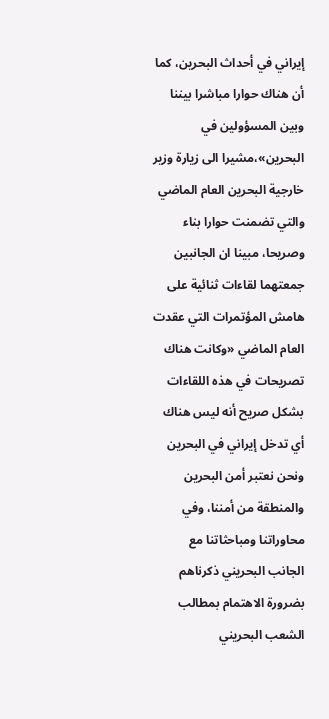إيراني في أحداث البحرين، كما أن هناك حوارا مباشرا بيننا وبين المسؤولين في البحرين»،مشيرا الى زيارة وزير خارجية البحرين العام الماضي والتي تضمنت حوارا بناء وصريحا، مبينا ان الجانبين جمعتهما لقاءات ثنائية على هامش المؤتمرات التي عقدت العام الماضي «وكانت هناك تصريحات في هذه اللقاءات بشكل صريح أنه ليس هناك أي تدخل إيراني في البحرين ونحن نعتبر أمن البحرين والمنطقة من أمننا، وفي محاوراتنا ومباحثاتنا مع الجانب البحريني ذكرناهم بضرورة الاهتمام بمطالب الشعب البحريني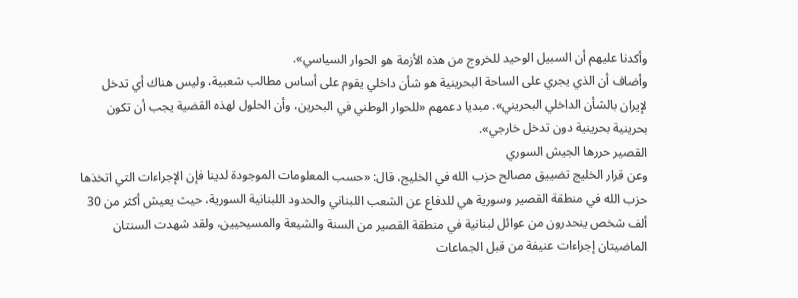وأكدنا عليهم أن السبيل الوحيد للخروج من هذه الأزمة هو الحوار السياسي».
وأضاف أن الذي يجري على الساحة البحرينية هو شأن داخلي يقوم على أساس مطالب شعبية، وليس هناك أي تدخل لإيران بالشأن الداخلي البحريني». مبديا دعمهم «للحوار الوطني في البحرين، وأن الحلول لهذه القضية يجب أن تكون بحرينية بحرينية دون تدخل خارجي».
القصير حررها الجيش السوري
وعن قرار الخليج تضييق مصالح حزب الله في الخليج، قال: «حسب المعلومات الموجودة لدينا فإن الإجراءات التي اتخذها حزب الله في منطقة القصير وسورية هي للدفاع عن الشعب اللبناني والحدود اللبنانية السورية، حيث يعيش أكثر من 30 ألف شخص ينحدرون من عوائل لبنانية في منطقة القصير من السنة والشيعة والمسيحيين، ولقد شهدت السنتان الماضيتان إجراءات عنيفة من قبل الجماعات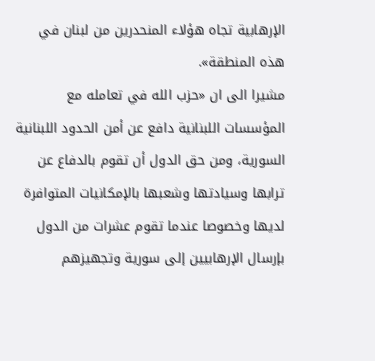الإرهابية تجاه هؤلاء المنحدرين من لبنان في هذه المنطقة».
مشيرا الى ان «حزب الله في تعامله مع المؤسسات اللبنانية دافع عن أمن الحدود اللبنانية السورية، ومن حق الدول أن تقوم بالدفاع عن ترابها وسيادتها وشعبها بالإمكانيات المتوافرة لديها وخصوصا عندما تقوم عشرات من الدول بإرسال الإرهابيين إلى سورية وتجهيزهم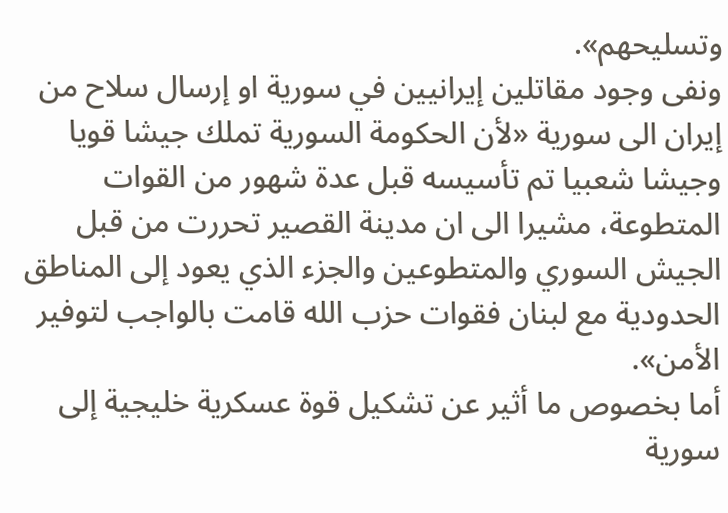وتسليحهم».
ونفى وجود مقاتلين إيرانيين في سورية او إرسال سلاح من إيران الى سورية «لأن الحكومة السورية تملك جيشا قويا وجيشا شعبيا تم تأسيسه قبل عدة شهور من القوات المتطوعة، مشيرا الى ان مدينة القصير تحررت من قبل الجيش السوري والمتطوعين والجزء الذي يعود إلى المناطق الحدودية مع لبنان فقوات حزب الله قامت بالواجب لتوفير الأمن».
أما بخصوص ما أثير عن تشكيل قوة عسكرية خليجية إلى سورية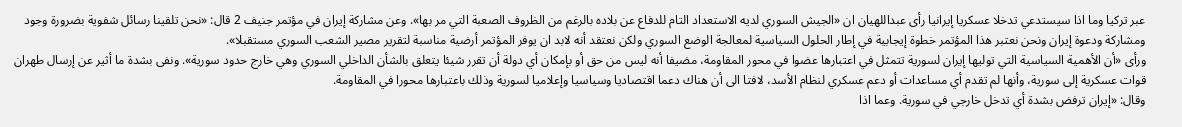عبر تركيا وما اذا سيستدعي تدخلا عسكريا إيرانيا رأى عبداللهيان ان «الجيش السوري لديه الاستعداد التام للدفاع عن بلاده بالرغم من الظروف الصعبة التي مر بها». وعن مشاركة إيران في مؤتمر جنيف 2 قال: «نحن تلقينا رسائل شفوية بضرورة وجود ومشاركة ودعوة إيران ونحن نعتبر هذا المؤتمر خطوة إيجابية في إطار الحلول السياسية لمعالجة الوضع السوري ولكن نعتقد أنه لابد ان يوفر المؤتمر أرضية مناسبة لتقرير مصير الشعب السوري مستقبلا».
ورأى «أن الأهمية السياسية التي توليها إيران لسورية تتمثل في اعتبارها عضوا في محور المقاومة، مضيفا أنه ليس من حق أو بإمكان أي دولة أن تقرر شيئا يتعلق بالشأن الداخلي السوري وهي خارج حدود سورية». ونفى بشدة ما أثير عن إرسال طهران قوات عسكرية إلى سورية، وأنها لم تقدم أي مساعدات أو دعم عسكري لنظام الأسد، لافتا الى أن هناك دعما اقتصاديا وسياسيا وإعلاميا لسورية وذلك باعتبارها محورا في المقاومة.
وقال: «إيران ترفض بشدة أي تدخل خارجي في سورية. وعما اذا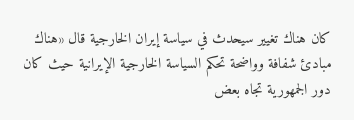كان هناك تغيير سيحدث في سياسة إيران الخارجية قال «هناك مبادئ شفافة وواضحة تحكم السياسة الخارجية الإيرانية حيث كان دور الجمهورية تجاه بعض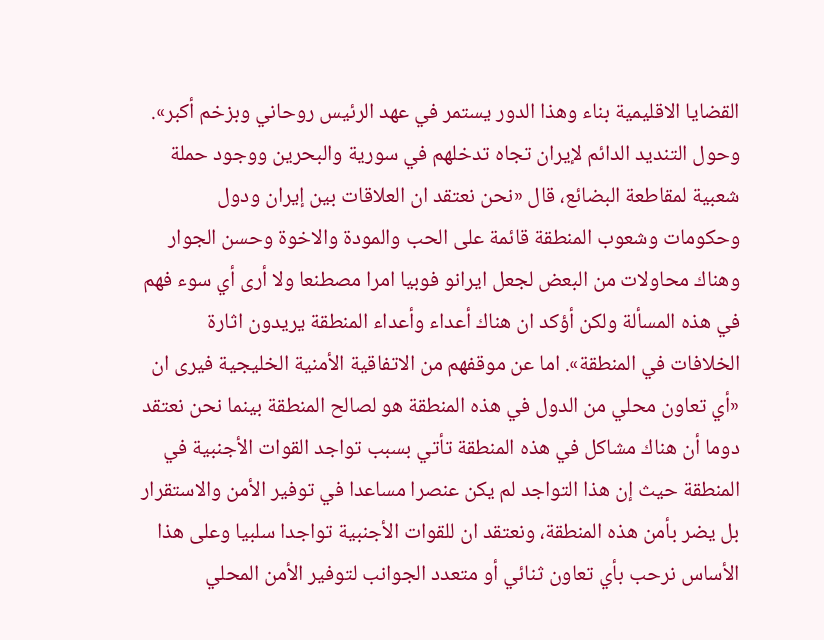القضايا الاقليمية بناء وهذا الدور يستمر في عهد الرئيس روحاني وبزخم أكبر».
وحول التنديد الدائم لإيران تجاه تدخلهم في سورية والبحرين ووجود حملة شعبية لمقاطعة البضائع، قال «نحن نعتقد ان العلاقات بين إيران ودول وحكومات وشعوب المنطقة قائمة على الحب والمودة والاخوة وحسن الجوار وهناك محاولات من البعض لجعل ايرانو فوبيا امرا مصطنعا ولا أرى أي سوء فهم في هذه المسألة ولكن أؤكد ان هناك أعداء وأعداء المنطقة يريدون اثارة الخلافات في المنطقة». اما عن موقفهم من الاتفاقية الأمنية الخليجية فيرى ان «أي تعاون محلي من الدول في هذه المنطقة هو لصالح المنطقة بينما نحن نعتقد دوما أن هناك مشاكل في هذه المنطقة تأتي بسبب تواجد القوات الأجنبية في المنطقة حيث إن هذا التواجد لم يكن عنصرا مساعدا في توفير الأمن والاستقرار بل يضر بأمن هذه المنطقة، ونعتقد ان للقوات الأجنبية تواجدا سلبيا وعلى هذا الأساس نرحب بأي تعاون ثنائي أو متعدد الجوانب لتوفير الأمن المحلي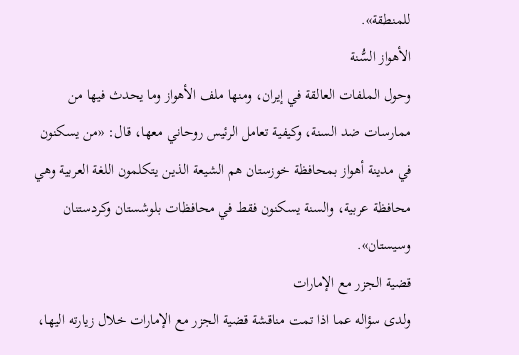للمنطقة».
الأهواز السُّنة
وحول الملفات العالقة في إيران، ومنها ملف الأهواز وما يحدث فيها من ممارسات ضد السنة، وكيفية تعامل الرئيس روحاني معها، قال: «من يسكنون في مدينة أهواز بمحافظة خوزستان هم الشيعة الذين يتكلمون اللغة العربية وهي محافظة عربية، والسنة يسكنون فقط في محافظات بلوشستان وكردستنان وسيستان».
قضية الجزر مع الإمارات
ولدى سؤاله عما اذا تمت مناقشة قضية الجزر مع الإمارات خلال زيارته اليها،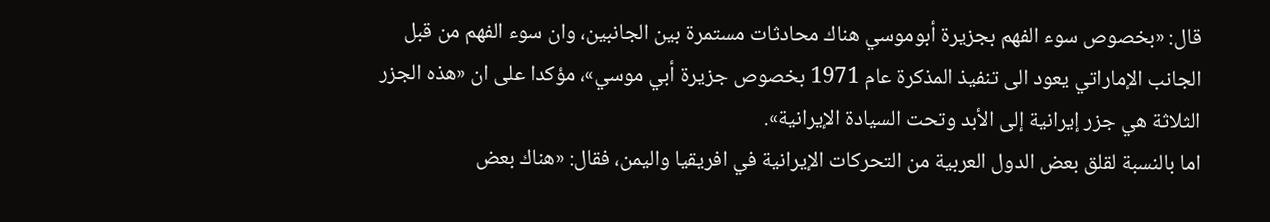قال: «بخصوص سوء الفهم بجزيرة أبوموسي هناك محادثات مستمرة بين الجانبين، وان سوء الفهم من قبل الجانب الإماراتي يعود الى تنفيذ المذكرة عام 1971 بخصوص جزيرة أبي موسي»، مؤكدا على ان «هذه الجزر الثلاثة هي جزر إيرانية إلى الأبد وتحت السيادة الإيرانية».
اما بالنسبة لقلق بعض الدول العربية من التحركات الإيرانية في افريقيا واليمن، فقال: «هناك بعض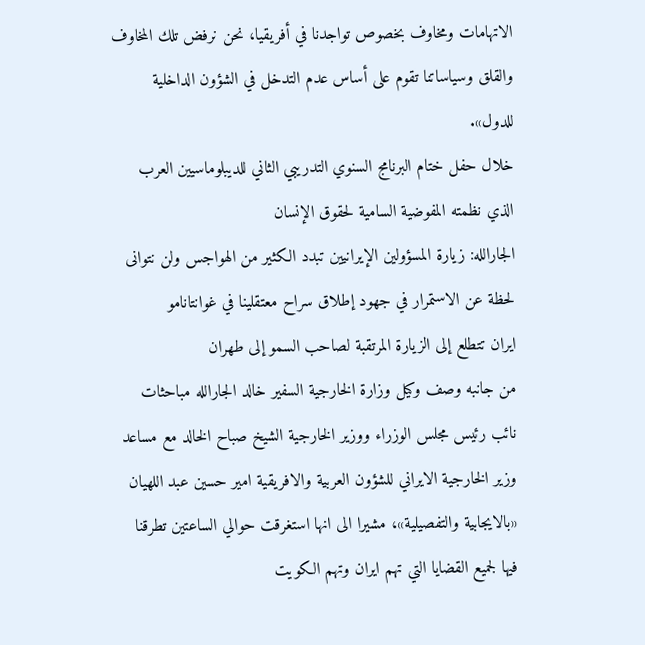الاتهامات ومخاوف بخصوص تواجدنا في أفريقيا، نحن نرفض تلك المخاوف والقلق وسياساتنا تقوم على أساس عدم التدخل في الشؤون الداخلية للدول».
خلال حفل ختام البرنامج السنوي التدريبي الثاني للديبلوماسيين العرب الذي نظمته المفوضية السامية لحقوق الإنسان
الجارالله: زيارة المسؤولين الإيرانيين تبدد الكثير من الهواجس ولن نتوانى لحظة عن الاستمرار في جهود إطلاق سراح معتقلينا في غوانتانامو
ايران تتطلع إلى الزيارة المرتقبة لصاحب السمو إلى طهران
من جانبه وصف وكيل وزارة الخارجية السفير خالد الجارالله مباحثات نائب رئيس مجلس الوزراء ووزير الخارجية الشيخ صباح الخالد مع مساعد وزير الخارجية الايراني للشؤون العربية والافريقية امير حسين عبد اللهيان «بالايجابية والتفصيلية»، مشيرا الى انها استغرقت حوالي الساعتين تطرقنا فيها لجميع القضايا التي تهم ايران وتهم الكويت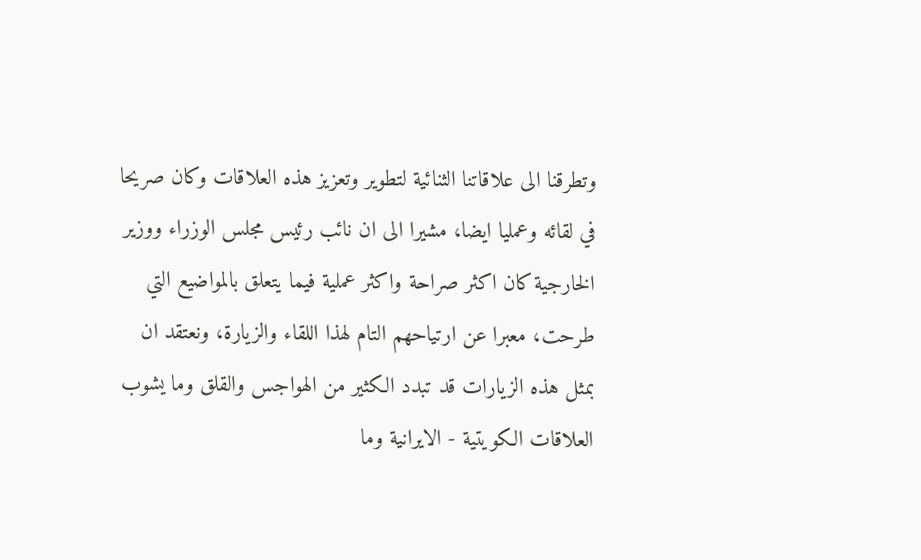وتطرقنا الى علاقاتنا الثنائية لتطوير وتعزيز هذه العلاقات وكان صريحا في لقائه وعمليا ايضا، مشيرا الى ان نائب رئيس مجلس الوزراء ووزير الخارجية كان اكثر صراحة واكثر عملية فيما يتعلق بالمواضيع التي طرحت، معبرا عن ارتياحهم التام لهذا اللقاء والزيارة، ونعتقد ان بمثل هذه الزيارات قد تبدد الكثير من الهواجس والقلق وما يشوب العلاقات الكويتية - الايرانية وما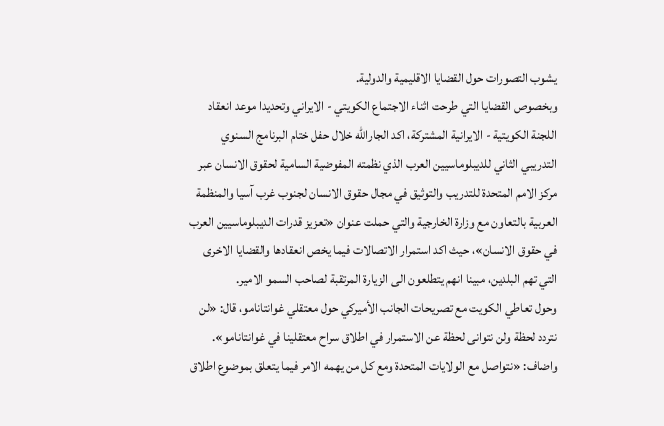يشوب التصورات حول القضايا الاقليمية والدولية.
وبخصوص القضايا التي طرحت اثناء الاجتماع الكويتي - الايراني وتحديدا موعد انعقاد اللجنة الكويتية - الايرانية المشتركة، اكد الجارالله خلال حفل ختام البرنامج السنوي التدريبي الثاني للديبلوماسيين العرب الذي نظمته المفوضية السامية لحقوق الانسان عبر مركز الامم المتحدة للتدريب والتوثيق في مجال حقوق الانسان لجنوب غرب آسيا والمنظمة العربية بالتعاون مع وزارة الخارجية والتي حملت عنوان «تعزيز قدرات الديبلوماسيين العرب في حقوق الانسان»، حيث اكد استمرار الاتصالات فيما يخص انعقادها والقضايا الاخرى التي تهم البلدين، مبينا انهم يتطلعون الى الزيارة المرتقبة لصاحب السمو الامير.
وحول تعاطي الكويت مع تصريحات الجانب الأميركي حول معتقلي غوانتانامو، قال: «لن نتردد لحظة ولن نتوانى لحظة عن الاستمرار في اطلاق سراح معتقلينا في غوانتانامو».
واضاف: «نتواصل مع الولايات المتحدة ومع كل من يهمه الامر فيما يتعلق بموضوع اطلاق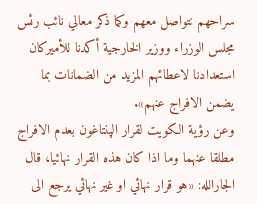سراحهم نتواصل معهم وكما ذكر معالي نائب رئس مجلس الوزراء ووزير الخارجية أكدنا للأميركان استعدادنا لاعطائهم المزيد من الضمانات بما يضمن الافراج عنهم».
وعن رؤية الكويت لقرار الپنتاغون بعدم الافراج مطلقا عنهما وما اذا كان هذه القرار نهائيا، قال الجارالله: «هو قرار نهائي او غير نهائي يرجع الى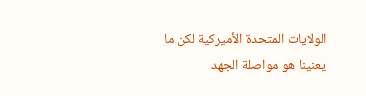الولايات المتحدة الأميركية لكن ما يعنينا هو مواصلة الجهد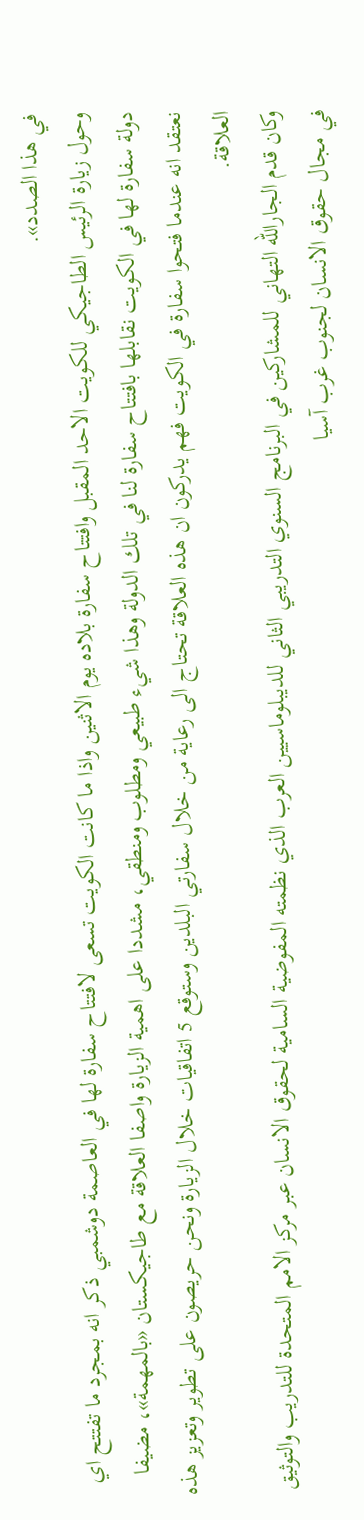في هذا الصدد».
وحول زيارة الرئيس الطاجيكي للكويت الاحد المقبل وافتتاح سفارة بلاده يوم الاثنين واذا ما كانت الكويت تسعى لافتتاح سفارة لها في العاصمة دوشمبي ذكر انه بمجرد ما تفتتح اي دولة سفارة لها في الكويت نقابلها بافتتاح سفارة لنا في تلك الدولة وهذا شيء طبيعي ومطلوب ومنطقي، مشددا على اهمية الزيارة واصفا العلاقة مع طاجيكستان «بالمهمة»، مضيفا نعتقد انه عندما فتحوا سفارة في الكويت فهم يدركون ان هذه العلاقة تحتاج الى رعاية من خلال سفارتي البلدين وستوقع 5 اتفاقيات خلال الزيارة ونحن حريصون على تطوير وتعزيز هذه العلاقة.
وكان قدم الجارالله التهاني للمشاركين في البرنامج السنوي التدريبي الثاني للديبلوماسيين العرب الذي نظمته المفوضية السامية لحقوق الانسان عبر مركز الامم المتحدة للتدريب والتوثيق في مجال حقوق الانسان لجنوب غرب آسيا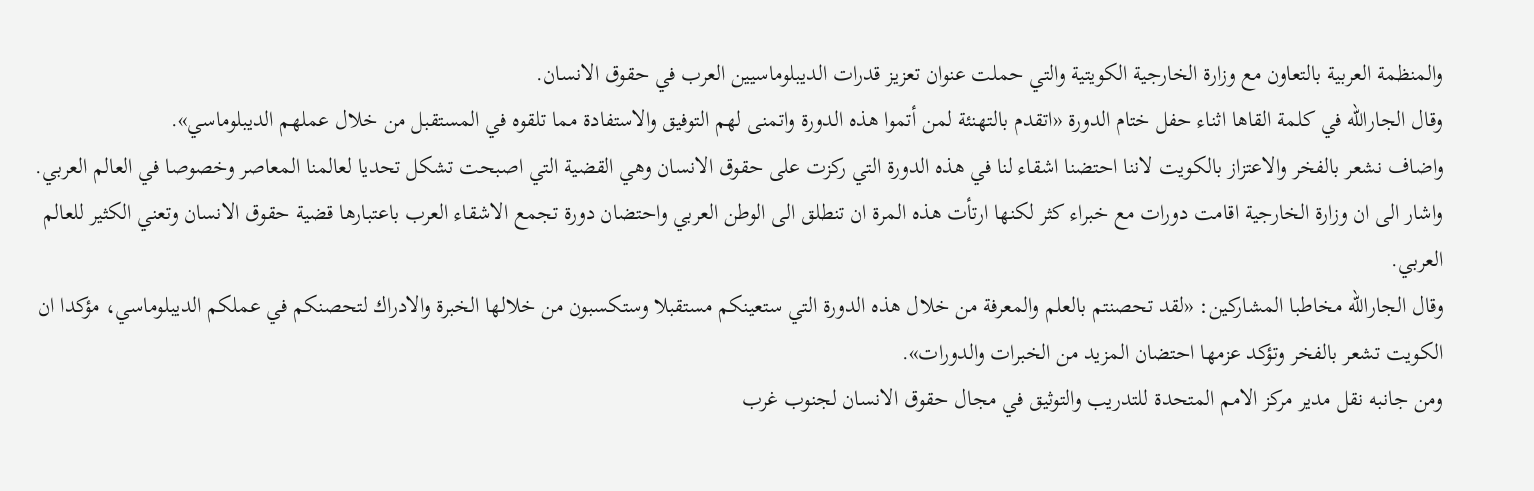والمنظمة العربية بالتعاون مع وزارة الخارجية الكويتية والتي حملت عنوان تعزيز قدرات الديبلوماسيين العرب في حقوق الانسان.
وقال الجارالله في كلمة القاها اثناء حفل ختام الدورة «اتقدم بالتهنئة لمن أتموا هذه الدورة واتمنى لهم التوفيق والاستفادة مما تلقوه في المستقبل من خلال عملهم الديبلوماسي».
واضاف نشعر بالفخر والاعتزاز بالكويت لاننا احتضنا اشقاء لنا في هذه الدورة التي ركزت على حقوق الانسان وهي القضية التي اصبحت تشكل تحديا لعالمنا المعاصر وخصوصا في العالم العربي.
واشار الى ان وزارة الخارجية اقامت دورات مع خبراء كثر لكنها ارتأت هذه المرة ان تنطلق الى الوطن العربي واحتضان دورة تجمع الاشقاء العرب باعتبارها قضية حقوق الانسان وتعني الكثير للعالم العربي.
وقال الجارالله مخاطبا المشاركين: «لقد تحصنتم بالعلم والمعرفة من خلال هذه الدورة التي ستعينكم مستقبلا وستكسبون من خلالها الخبرة والادراك لتحصنكم في عملكم الديبلوماسي، مؤكدا ان الكويت تشعر بالفخر وتؤكد عزمها احتضان المزيد من الخبرات والدورات».
ومن جانبه نقل مدير مركز الامم المتحدة للتدريب والتوثيق في مجال حقوق الانسان لجنوب غرب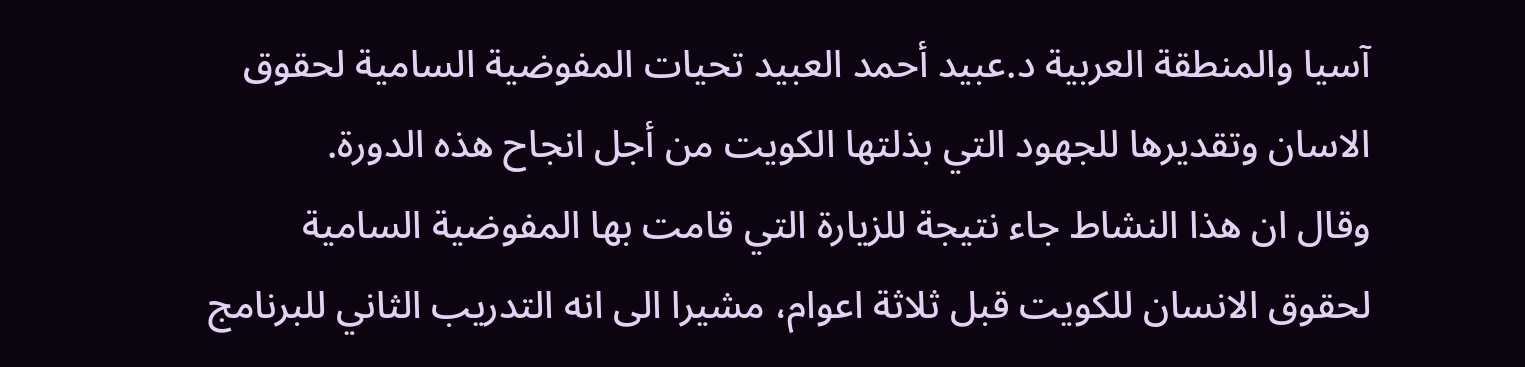آسيا والمنطقة العربية د.عبيد أحمد العبيد تحيات المفوضية السامية لحقوق الاسان وتقديرها للجهود التي بذلتها الكويت من أجل انجاح هذه الدورة.
وقال ان هذا النشاط جاء نتيجة للزيارة التي قامت بها المفوضية السامية لحقوق الانسان للكويت قبل ثلاثة اعوام، مشيرا الى انه التدريب الثاني للبرنامج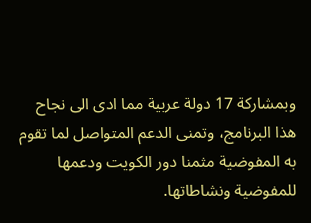وبمشاركة 17 دولة عربية مما ادى الى نجاح هذا البرنامج، وتمنى الدعم المتواصل لما تقوم به المفوضية مثمنا دور الكويت ودعمها للمفوضية ونشاطاتها.